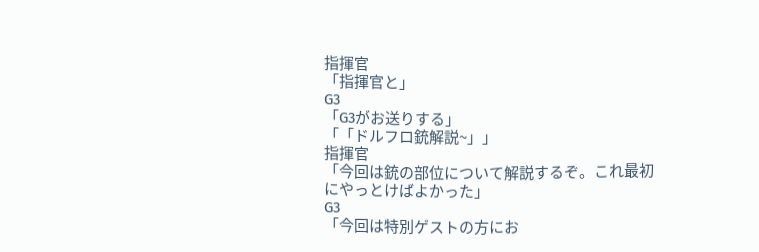指揮官
「指揮官と」
G3
「G3がお送りする」
「「ドルフロ銃解説~」」
指揮官
「今回は銃の部位について解説するぞ。これ最初にやっとけばよかった」
G3
「今回は特別ゲストの方にお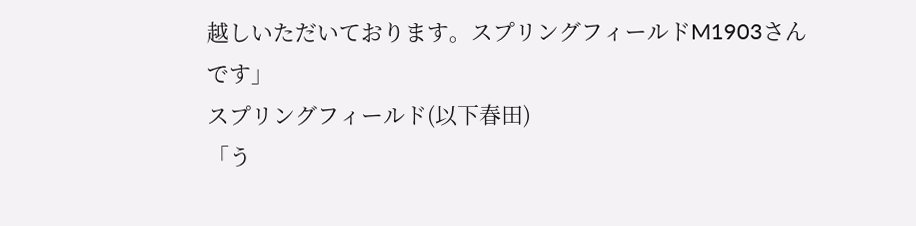越しいただいております。スプリングフィールドM1903さんです」
スプリングフィールド(以下春田)
「う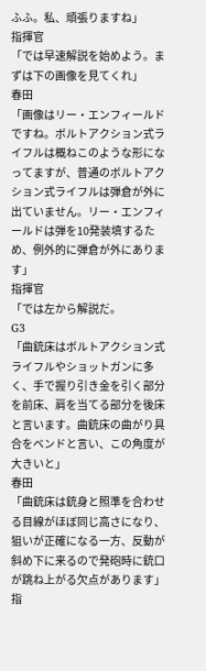ふふ。私、頑張りますね」
指揮官
「では早速解説を始めよう。まずは下の画像を見てくれ」
春田
「画像はリー・エンフィールドですね。ボルトアクション式ライフルは概ねこのような形になってますが、普通のボルトアクション式ライフルは弾倉が外に出ていません。リー・エンフィールドは弾を10発装填するため、例外的に弾倉が外にあります」
指揮官
「では左から解説だ。
G3
「曲銃床はボルトアクション式ライフルやショットガンに多く、手で握り引き金を引く部分を前床、肩を当てる部分を後床と言います。曲銃床の曲がり具合をベンドと言い、この角度が大きいと」
春田
「曲銃床は銃身と照準を合わせる目線がほぼ同じ高さになり、狙いが正確になる一方、反動が斜め下に来るので発砲時に銃口が跳ね上がる欠点があります」
指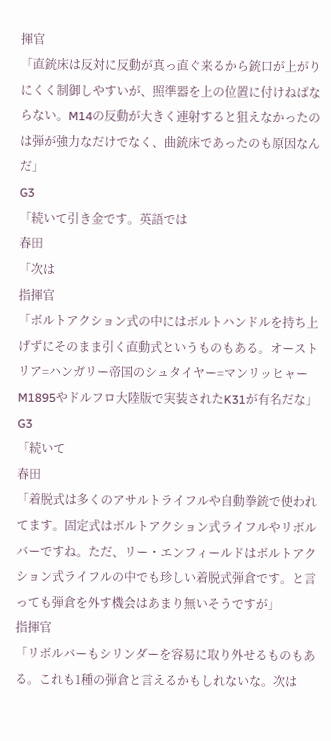揮官
「直銃床は反対に反動が真っ直ぐ来るから銃口が上がりにくく制御しやすいが、照準器を上の位置に付けねばならない。M14の反動が大きく連射すると狙えなかったのは弾が強力なだけでなく、曲銃床であったのも原因なんだ」
G3
「続いて引き金です。英語では
春田
「次は
指揮官
「ボルトアクション式の中にはボルトハンドルを持ち上げずにそのまま引く直動式というものもある。オーストリア=ハンガリー帝国のシュタイヤー=マンリッヒャーM1895やドルフロ大陸版で実装されたK31が有名だな」
G3
「続いて
春田
「着脱式は多くのアサルトライフルや自動拳銃で使われてます。固定式はボルトアクション式ライフルやリボルバーですね。ただ、リー・エンフィールドはボルトアクション式ライフルの中でも珍しい着脱式弾倉です。と言っても弾倉を外す機会はあまり無いそうですが」
指揮官
「リボルバーもシリンダーを容易に取り外せるものもある。これも1種の弾倉と言えるかもしれないな。次は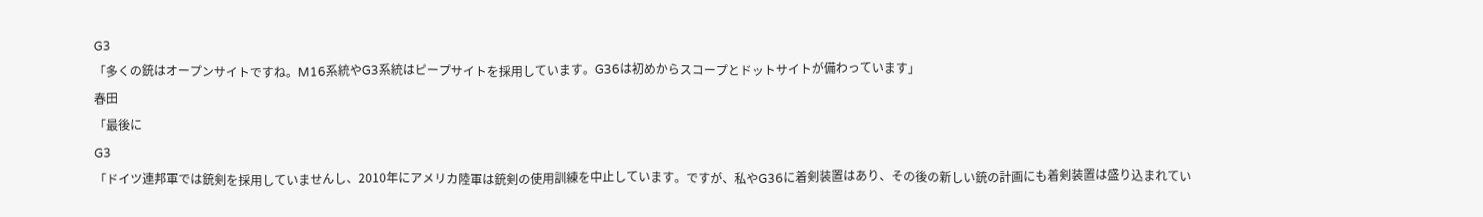G3
「多くの銃はオープンサイトですね。M16系統やG3系統はピープサイトを採用しています。G36は初めからスコープとドットサイトが備わっています」
春田
「最後に
G3
「ドイツ連邦軍では銃剣を採用していませんし、2010年にアメリカ陸軍は銃剣の使用訓練を中止しています。ですが、私やG36に着剣装置はあり、その後の新しい銃の計画にも着剣装置は盛り込まれてい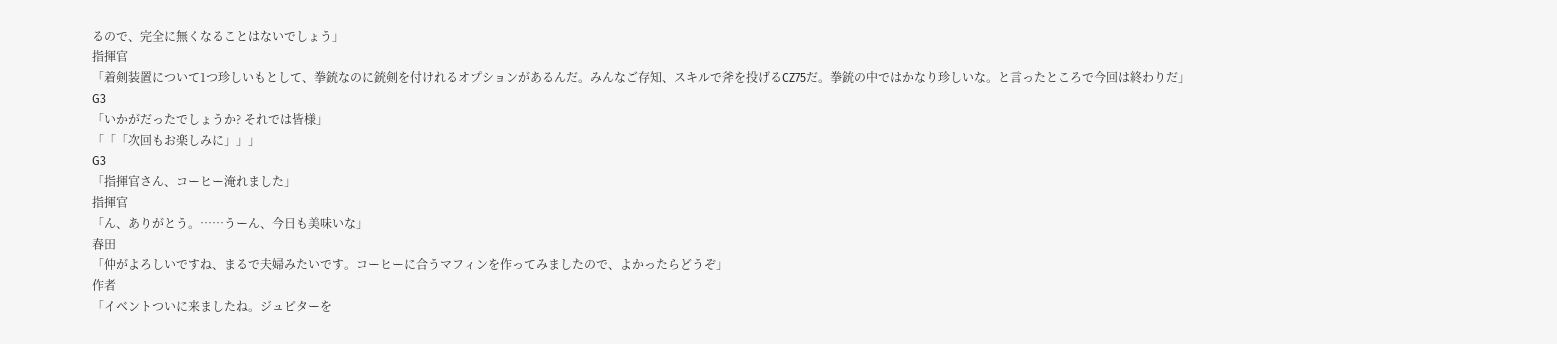るので、完全に無くなることはないでしょう」
指揮官
「着剣装置について1つ珍しいもとして、拳銃なのに銃剣を付けれるオプションがあるんだ。みんなご存知、スキルで斧を投げるCZ75だ。拳銃の中ではかなり珍しいな。と言ったところで今回は終わりだ」
G3
「いかがだったでしょうか? それでは皆様」
「「「次回もお楽しみに」」」
G3
「指揮官さん、コーヒー淹れました」
指揮官
「ん、ありがとう。……うーん、今日も美味いな」
春田
「仲がよろしいですね、まるで夫婦みたいです。コーヒーに合うマフィンを作ってみましたので、よかったらどうぞ」
作者
「イベントついに来ましたね。ジュピターを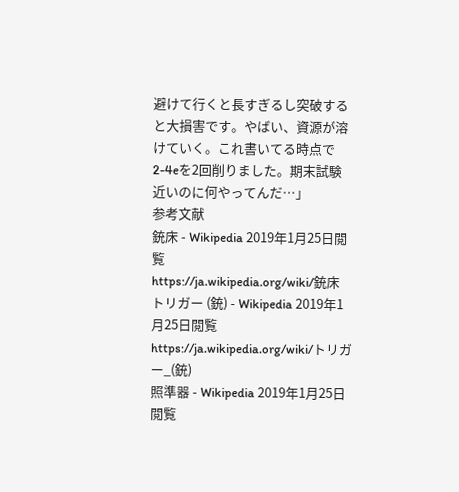避けて行くと長すぎるし突破すると大損害です。やばい、資源が溶けていく。これ書いてる時点で2-4eを2回削りました。期末試験近いのに何やってんだ…」
参考文献
銃床 - Wikipedia 2019年1月25日閲覧
https://ja.wikipedia.org/wiki/銃床
トリガー (銃) - Wikipedia 2019年1月25日閲覧
https://ja.wikipedia.org/wiki/トリガー_(銃)
照準器 - Wikipedia 2019年1月25日閲覧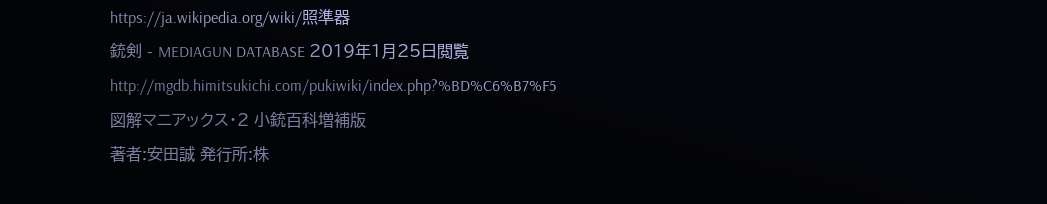https://ja.wikipedia.org/wiki/照準器
銃剣 - MEDIAGUN DATABASE 2019年1月25日閲覧
http://mgdb.himitsukichi.com/pukiwiki/index.php?%BD%C6%B7%F5
図解マニアックス・2 小銃百科増補版
著者:安田誠 発行所:株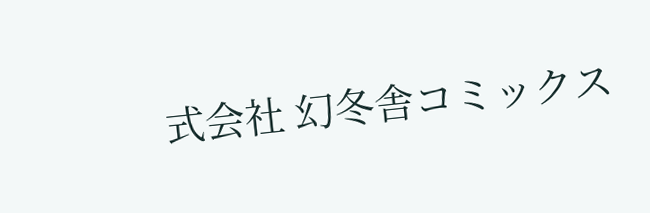式会社 幻冬舎コミックス